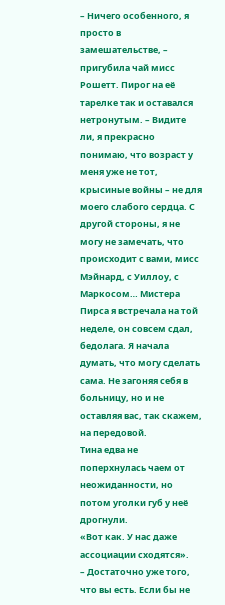– Ничего особенного, я просто в замешательстве, – пригубила чай мисс Рошетт. Пирог на её тарелке так и оставался нетронутым. – Видите ли, я прекрасно понимаю, что возраст у меня уже не тот, крысиные войны – не для моего слабого сердца. С другой стороны, я не могу не замечать, что происходит с вами, мисс Мэйнард, с Уиллоу, с Маркосом… Мистера Пирса я встречала на той неделе, он совсем сдал, бедолага. Я начала думать, что могу сделать сама. Не загоняя себя в больницу, но и не оставляя вас, так скажем, на передовой.
Тина едва не поперхнулась чаем от неожиданности, но потом уголки губ у неё дрогнули.
«Вот как. У нас даже ассоциации сходятся».
– Достаточно уже того, что вы есть. Если бы не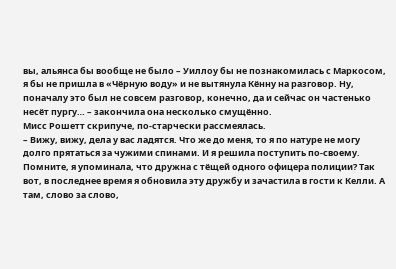вы, альянса бы вообще не было – Уиллоу бы не познакомилась с Маркосом, я бы не пришла в «Чёрную воду» и не вытянула Кённу на разговор. Ну, поначалу это был не совсем разговор, конечно, да и сейчас он частенько несёт пургу… – закончила она несколько смущённо.
Мисс Рошетт скрипуче, по-старчески рассмеялась.
– Вижу, вижу, дела у вас ладятся. Что же до меня, то я по натуре не могу долго прятаться за чужими спинами. И я решила поступить по-своему. Помните, я упоминала, что дружна с тёщей одного офицера полиции? Так вот, в последнее время я обновила эту дружбу и зачастила в гости к Келли. А там, слово за слово,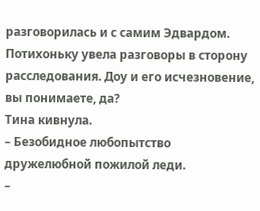разговорилась и с самим Эдвардом. Потихоньку увела разговоры в сторону расследования. Доу и его исчезновение, вы понимаете, да?
Тина кивнула.
– Безобидное любопытство дружелюбной пожилой леди.
–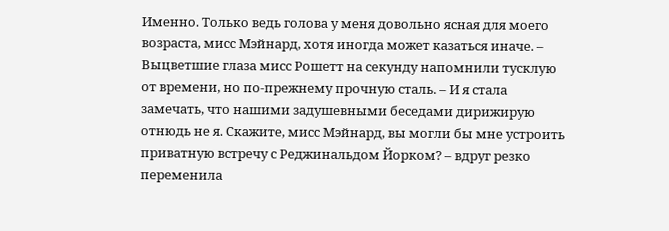Именно. Только ведь голова у меня довольно ясная для моего возраста, мисс Мэйнард, хотя иногда может казаться иначе. – Выцветшие глаза мисс Рошетт на секунду напомнили тусклую от времени, но по-прежнему прочную сталь. – И я стала замечать, что нашими задушевными беседами дирижирую отнюдь не я. Скажите, мисс Мэйнард, вы могли бы мне устроить приватную встречу с Реджинальдом Йорком? – вдруг резко переменила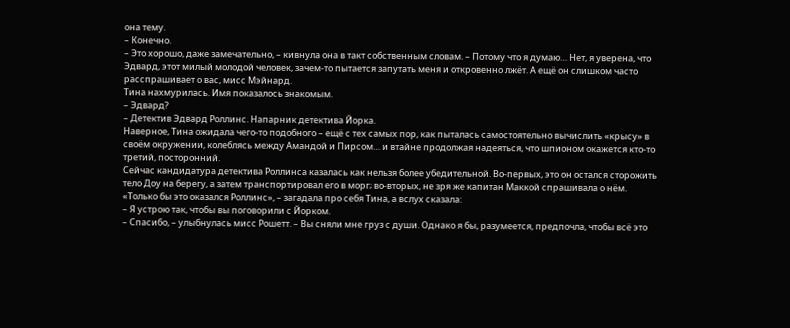она тему.
– Конечно.
– Это хорошо, даже замечательно, – кивнула она в такт собственным словам. – Потому что я думаю… Нет, я уверена, что Эдвард, этот милый молодой человек, зачем-то пытается запутать меня и откровенно лжёт. А ещё он слишком часто расспрашивает о вас, мисс Мэйнард.
Тина нахмурилась. Имя показалось знакомым.
– Эдвард?
– Детектив Эдвард Роллинс. Напарник детектива Йорка.
Наверное, Тина ожидала чего-то подобного – ещё с тех самых пор, как пыталась самостоятельно вычислить «крысу» в своём окружении, колеблясь между Амандой и Пирсом… и втайне продолжая надеяться, что шпионом окажется кто-то третий, посторонний.
Сейчас кандидатура детектива Роллинса казалась как нельзя более убедительной. Во-первых, это он остался сторожить тело Доу на берегу, а затем транспортировал его в морг; во‑вторых, не зря же капитан Маккой спрашивала о нём.
«Только бы это оказался Роллинс», – загадала про себя Тина, а вслух сказала:
– Я устрою так, чтобы вы поговорили с Йорком.
– Спасибо, – улыбнулась мисс Рошетт. – Вы сняли мне груз с души. Однако я бы, разумеется, предпочла, чтобы всё это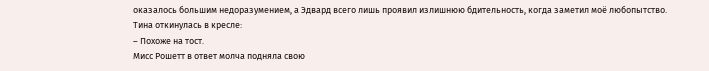оказалось большим недоразумением, а Эдвард всего лишь проявил излишнюю бдительность, когда заметил моё любопытство.
Тина откинулась в кресле:
– Похоже на тост.
Мисс Рошетт в ответ молча подняла свою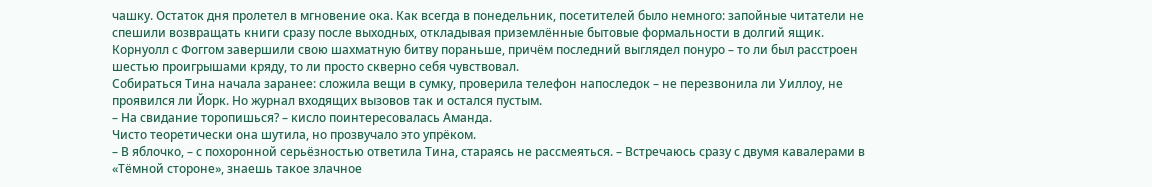чашку. Остаток дня пролетел в мгновение ока. Как всегда в понедельник, посетителей было немного: запойные читатели не спешили возвращать книги сразу после выходных, откладывая приземлённые бытовые формальности в долгий ящик. Корнуолл с Фоггом завершили свою шахматную битву пораньше, причём последний выглядел понуро – то ли был расстроен шестью проигрышами кряду, то ли просто скверно себя чувствовал.
Собираться Тина начала заранее: сложила вещи в сумку, проверила телефон напоследок – не перезвонила ли Уиллоу, не проявился ли Йорк. Но журнал входящих вызовов так и остался пустым.
– На свидание торопишься? – кисло поинтересовалась Аманда.
Чисто теоретически она шутила, но прозвучало это упрёком.
– В яблочко, – с похоронной серьёзностью ответила Тина, стараясь не рассмеяться. – Встречаюсь сразу с двумя кавалерами в «Тёмной стороне», знаешь такое злачное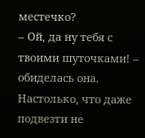местечко?
– Ой, да ну тебя с твоими шуточками! – обиделась она.
Настолько, что даже подвезти не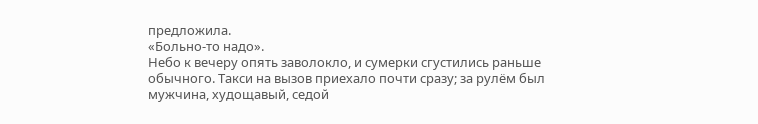предложила.
«Больно-то надо».
Небо к вечеру опять заволокло, и сумерки сгустились раньше обычного. Такси на вызов приехало почти сразу; за рулём был мужчина, худощавый, седой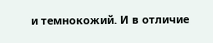и темнокожий. И в отличие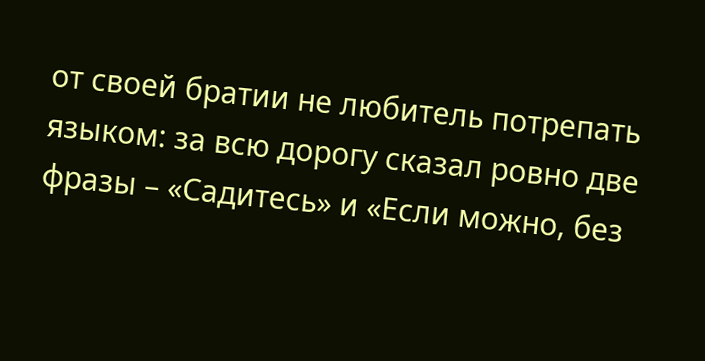от своей братии не любитель потрепать языком: за всю дорогу сказал ровно две фразы – «Садитесь» и «Если можно, без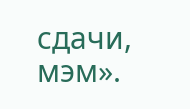сдачи, мэм».